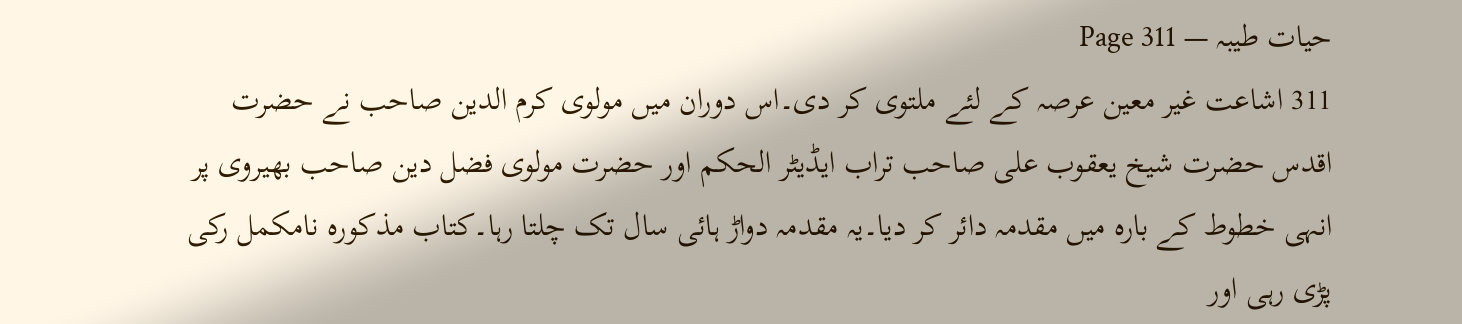حیات طیبہ — Page 311
311 اشاعت غیر معین عرصہ کے لئے ملتوی کر دی۔اس دوران میں مولوی کرم الدین صاحب نے حضرت اقدس حضرت شیخ یعقوب علی صاحب تراب ایڈیٹر الحکم اور حضرت مولوی فضل دین صاحب بھیروی پر انہی خطوط کے بارہ میں مقدمہ دائر کر دیا۔یہ مقدمہ دواڑ ہائی سال تک چلتا رہا۔کتاب مذکورہ نامکمل رکی پڑی رہی اور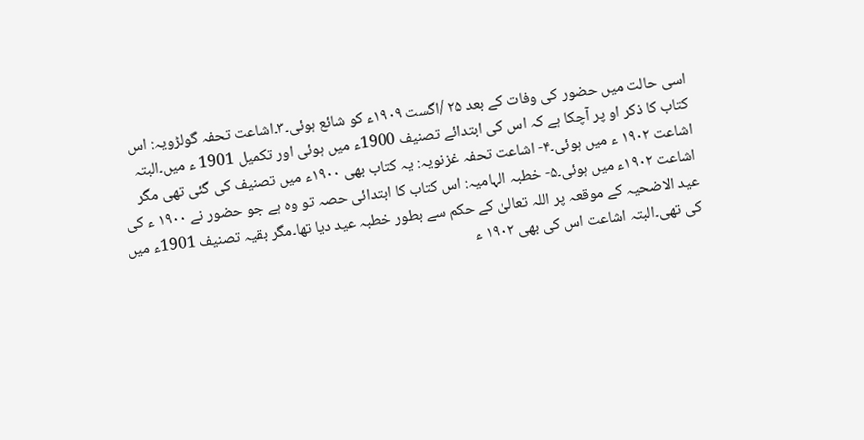اسی حالت میں حضور کی وفات کے بعد ۲۵ /اگست ۱۹۰۹ء کو شائع ہوئی۔۳۔اشاعت تحفہ گولڑویہ: اس کتاب کا ذکر او پر آچکا ہے کہ اس کی ابتدائے تصنیف 1900ء میں ہوئی اور تکمیل 1901 ء میں۔البتہ اشاعت ۱۹۰۲ ء میں ہوئی۔۴- اشاعت تحفہ غزنویہ: یہ کتاب بھی ۱۹۰۰ء میں تصنیف کی گئی تھی مگر اشاعت ۱۹۰۲ء میں ہوئی۔۵- خطبہ الہامیہ: اس کتاب کا ابتدائی حصہ تو وہ ہے جو حضور نے ۱۹۰۰ ء کی عید الاضحیہ کے موقعہ پر اللہ تعالیٰ کے حکم سے بطور خطبہ عید دیا تھا۔مگر بقیہ تصنیف 1901ء میں کی تھی۔البتہ اشاعت اس کی بھی ۱۹۰۲ ء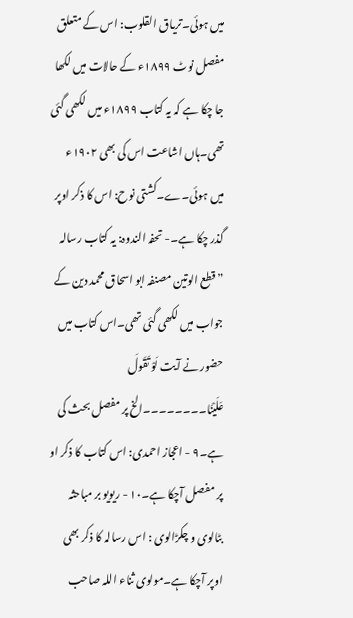میں ہوئی۔تریاق القلوب: اس کے متعلق مفصل نوٹ ۱۸۹۹ء کے حالات میں لکھا جا چکا ہے کہ یہ کتاب ۱۸۹۹ء میں لکھی گئی تھی۔ہاں اشاعت اس کی بھی ۱۹۰۲ء میں ہوئی۔ے۔کشتی نوح: اس کا ذکر اوپر گذر چکا ہے۔- تحفہ الندوہ: یہ کتاب رسالہ ”قطع الوتین مصنفہ ابو اسحاق محمد دین کے جواب میں لکھی گئی تھی۔اس کتاب میں حضور نے آیت لَوْ تَقَولَ عَلَيْنَا۔۔۔۔۔۔۔۔الخ پر مفصل بحث کی ہے۔۹ - اعجاز احمدی: اس کتاب کا ذکر او پر مفصل آچکا ہے۔۱۰ - ریویو بر مباحثہ بٹالوی و چکڑالوی : اس رسالہ کا ذکر بھی اوپر آچکا ہے۔مولوی ثناء اللہ صاحب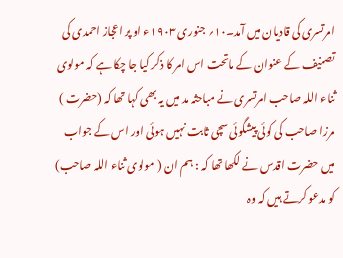امرتسری کی قادیان میں آمد۔۱۰؍ جنوری ۱۹۰۳ء او پر اعجاز احمدی کی تصنیف کے عنوان کے ماتحت اس امر کا ذکر کیا جا چکا ہے کہ مولوی ثناء اللہ صاحب امرتسری نے مباحثہ مد میں یہ بھی کہا تھا کہ (حضرت ) مرزا صاحب کی کوئی پیشگوئی سچی ثابت نہیں ہوئی اور اس کے جواب میں حضرت اقدس نے لکھا تھا کہ : ہم ان ( مولوی ثناء اللہ صاحب) کو مدعو کرتے ہیں کہ وہ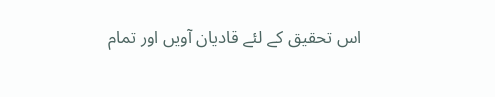اس تحقیق کے لئے قادیان آویں اور تمام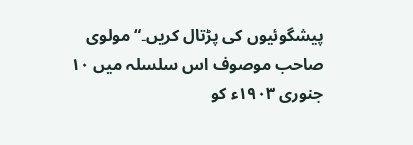پیشگوئیوں کی پڑتال کریں۔“ مولوی صاحب موصوف اس سلسلہ میں ۱۰ جنوری ۱۹۰۳ء کو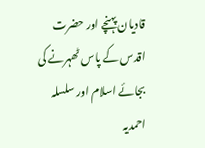قادیان پہنچے اور حضرت اقدس کے پاس ٹھہرنے کی بجائے اسلام اور سلسلہ احمدیہ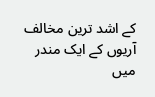کے اشد ترین مخالف آریوں کے ایک مندر میں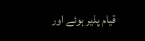قیام پذیر ہوئے اور